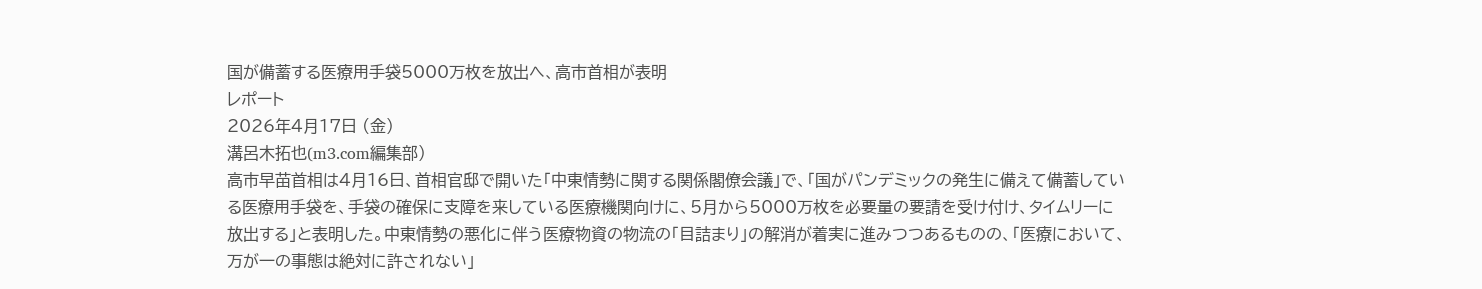国が備蓄する医療用手袋5000万枚を放出へ、高市首相が表明
レポート
2026年4月17日 (金)
溝呂木拓也(m3.com編集部)
高市早苗首相は4月16日、首相官邸で開いた「中東情勢に関する関係閣僚会議」で、「国がパンデミックの発生に備えて備蓄している医療用手袋を、手袋の確保に支障を来している医療機関向けに、5月から5000万枚を必要量の要請を受け付け、タイムリーに放出する」と表明した。中東情勢の悪化に伴う医療物資の物流の「目詰まり」の解消が着実に進みつつあるものの、「医療において、万が一の事態は絶対に許されない」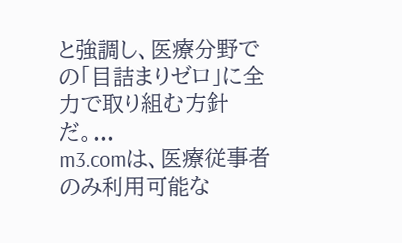と強調し、医療分野での「目詰まりゼロ」に全力で取り組む方針だ。...
m3.comは、医療従事者のみ利用可能な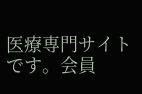医療専門サイトです。会員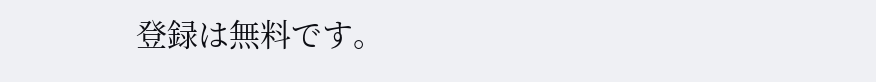登録は無料です。